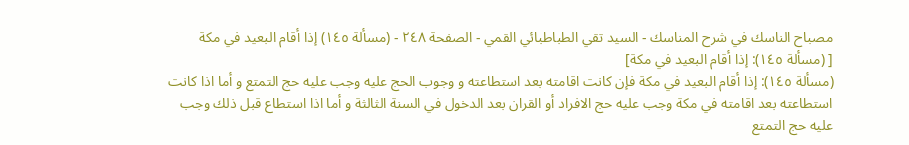مصباح الناسك في شرح المناسك - السيد تقي الطباطبائي القمي - الصفحة ٢٤٨ - (مسألة ١٤٥) إذا أقام البعيد في مكة
[ (مسألة ١٤٥): إذا أقام البعيد في مكة]
(مسألة ١٤٥): إذا أقام البعيد في مكة فإن كانت اقامته بعد استطاعته و وجوب الحج عليه وجب عليه حج التمتع و أما اذا كانت استطاعته بعد اقامته في مكة وجب عليه حج الافراد أو القران بعد الدخول في السنة الثالثة و أما اذا استطاع قبل ذلك وجب عليه حج التمتع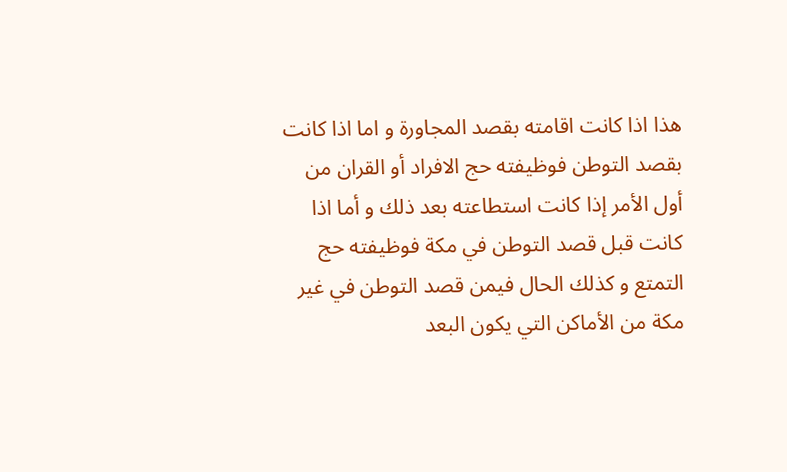هذا اذا كانت اقامته بقصد المجاورة و اما اذا كانت بقصد التوطن فوظيفته حج الافراد أو القران من أول الأمر إذا كانت استطاعته بعد ذلك و أما اذا كانت قبل قصد التوطن في مكة فوظيفته حج التمتع و كذلك الحال فيمن قصد التوطن في غير مكة من الأماكن التي يكون البعد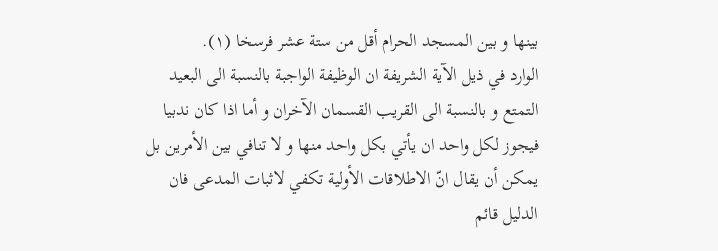بينها و بين المسجد الحرام أقل من ستة عشر فرسخا (١).
الوارد في ذيل الآية الشريفة ان الوظيفة الواجبة بالنسبة الى البعيد التمتع و بالنسبة الى القريب القسمان الآخران و أما اذا كان ندبيا فيجوز لكل واحد ان يأتي بكل واحد منها و لا تنافي بين الأمرين بل يمكن أن يقال انّ الاطلاقات الأولية تكفي لاثبات المدعى فان الدليل قائم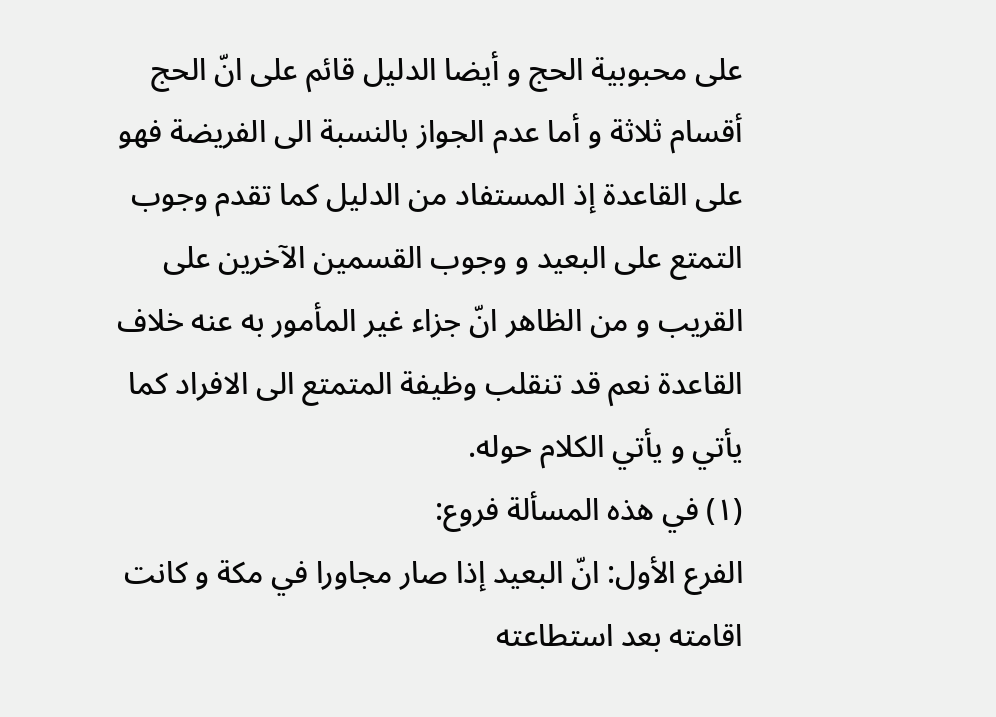على محبوبية الحج و أيضا الدليل قائم على انّ الحج أقسام ثلاثة و أما عدم الجواز بالنسبة الى الفريضة فهو على القاعدة إذ المستفاد من الدليل كما تقدم وجوب التمتع على البعيد و وجوب القسمين الآخرين على القريب و من الظاهر انّ جزاء غير المأمور به عنه خلاف القاعدة نعم قد تنقلب وظيفة المتمتع الى الافراد كما يأتي و يأتي الكلام حوله.
(١) في هذه المسألة فروع:
الفرع الأول: انّ البعيد إذا صار مجاورا في مكة و كانت اقامته بعد استطاعته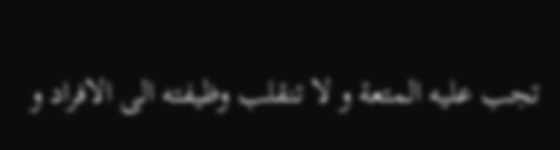تجب عليه المتعة و لا تنقلب وظيفته الى الافراد و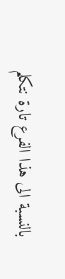بالنسبة الى هذا الفرع تارة نتكلم